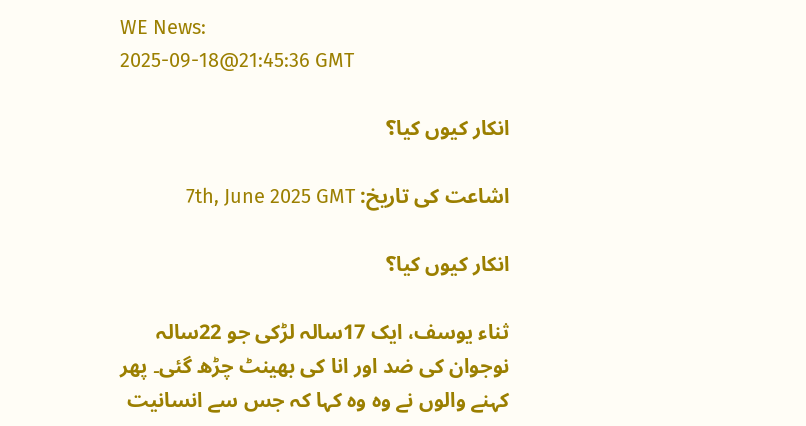WE News:
2025-09-18@21:45:36 GMT

انکار کیوں کیا؟

اشاعت کی تاریخ: 7th, June 2025 GMT

انکار کیوں کیا؟

ثناء یوسف، ایک 17سالہ لڑکی جو 22سالہ نوجوان کی ضد اور انا کی بھینٹ چڑھ گئی۔ پھر کہنے والوں نے وہ وہ کہا کہ جس سے انسانیت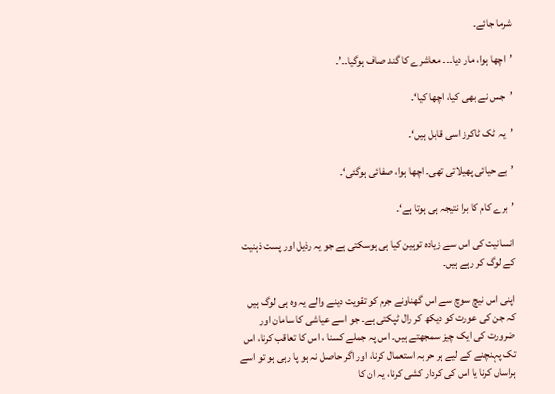شرما جائے۔

’اچھا ہوا، مار دیا۔۔۔ معاشرے کا گند صاف ہوگیا۔۔’۔

’جس نے بھی کیا، اچھا کیا‘۔

’یہ ٹک ٹاکرز اسی قابل ہیں‘۔

’بے حیائی پھیلاتی تھی۔ اچھا ہوا، صفائی ہوگئی‘۔

’برے کام کا برا نتیجہ ہی ہوتا ہے‘۔

انسانیت کی اس سے زیادہ توہین کیا ہی ہوسکتی ہے جو یہ رذیل اور پست ذہنیت کے لوگ کر رہے ہیں۔

اپنی اس نیچ سوچ سے اس گھناونے جرم کو تقویت دینے والے یہ وہ ہی لوگ ہیں کہ جن کی عورت کو دیکھ کر رال ٹپکتی ہے۔ جو اسے عیاشی کا سامان اور ضرورت کی ایک چیز سمجھتے ہیں۔ اس پہ جملے کسنا ، اس کا تعاقب کرنا، اس تک پہنچنے کے لیے ہر حربہ استعمال کرنا، اور اگر حاصل نہ ہو پا رہی ہو تو اسے ہراساں کرنا یا اس کی کردار کشی کرنا، یہ ان کا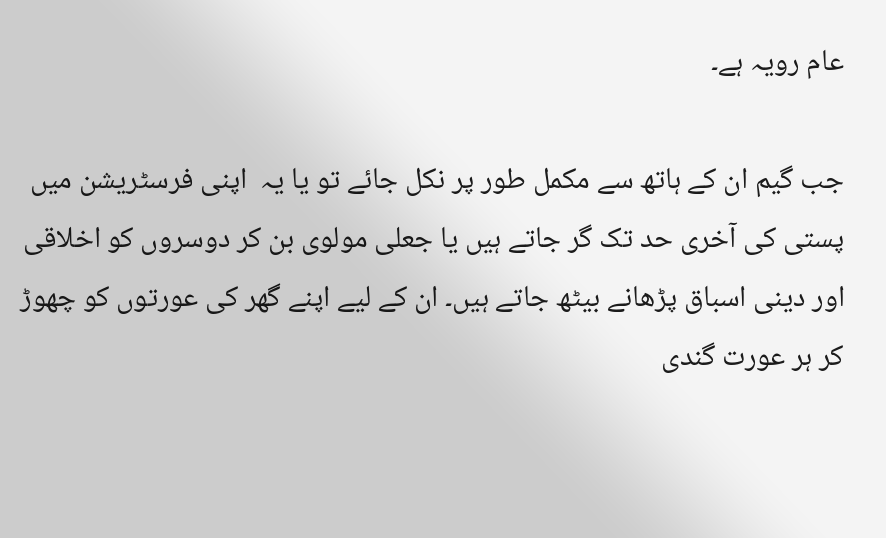عام رویہ ہے۔

جب گیم ان کے ہاتھ سے مکمل طور پر نکل جائے تو یا یہ  اپنی فرسٹریشن میں پستی کی آخری حد تک گر جاتے ہیں یا جعلی مولوی بن کر دوسروں کو اخلاقی اور دینی اسباق پڑھانے بیٹھ جاتے ہیں۔ ان کے لیے اپنے گھر کی عورتوں کو چھوڑ کر ہر عورت گندی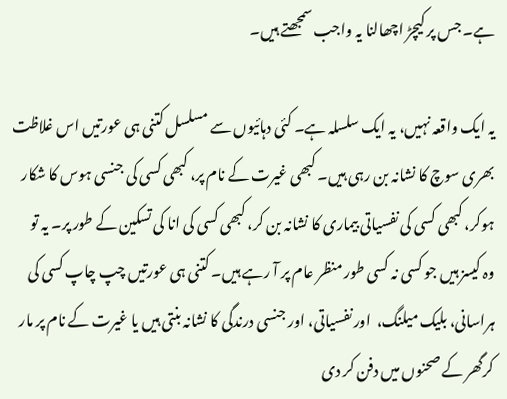ہے۔ جس پر کیچڑ اچھالنا یہ واجب سمجھتے ہیں۔

یہ ایک واقعہ نہیں، یہ ایک سلسلہ ہے۔ کئی دہائیوں سے مسلسل کتنی ہی عورتیں اس غلاظت بھری سوچ کا نشانہ بن رہی ہیں۔ کبھی غیرت کے نام پر، کبھی کسی کی جنسی ہوس کا شکار ہوکر، کبھی کسی کی نفسیاتی بیماری کا نشانہ بن کر، کبھی کسی کی انا کی تسکین کے طور پر۔ یہ تو وہ کیسز ہیں جو کسی نہ کسی طور منظر عام پر آ رہے ہیں۔ کتنی ہی عورتیں چپ چاپ کسی کی ہراسانی، بلیک میلنگ،  اور نفسیاتی، اور جنسی درندگی کا نشانہ بنتی ہیں یا غیرت کے نام پر مار کرگھر کے صحنوں میں دفن کر دی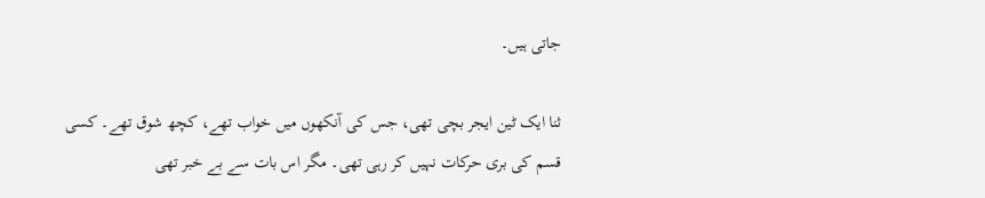جاتی ہیں۔

ثنا ایک ٹین ایجر بچی تھی، جس کی آنکھوں میں خواب تھے، کچھ شوق تھے۔ کسی قسم کی بری حرکات نہیں کر رہی تھی۔ مگر اس بات سے بے خبر تھی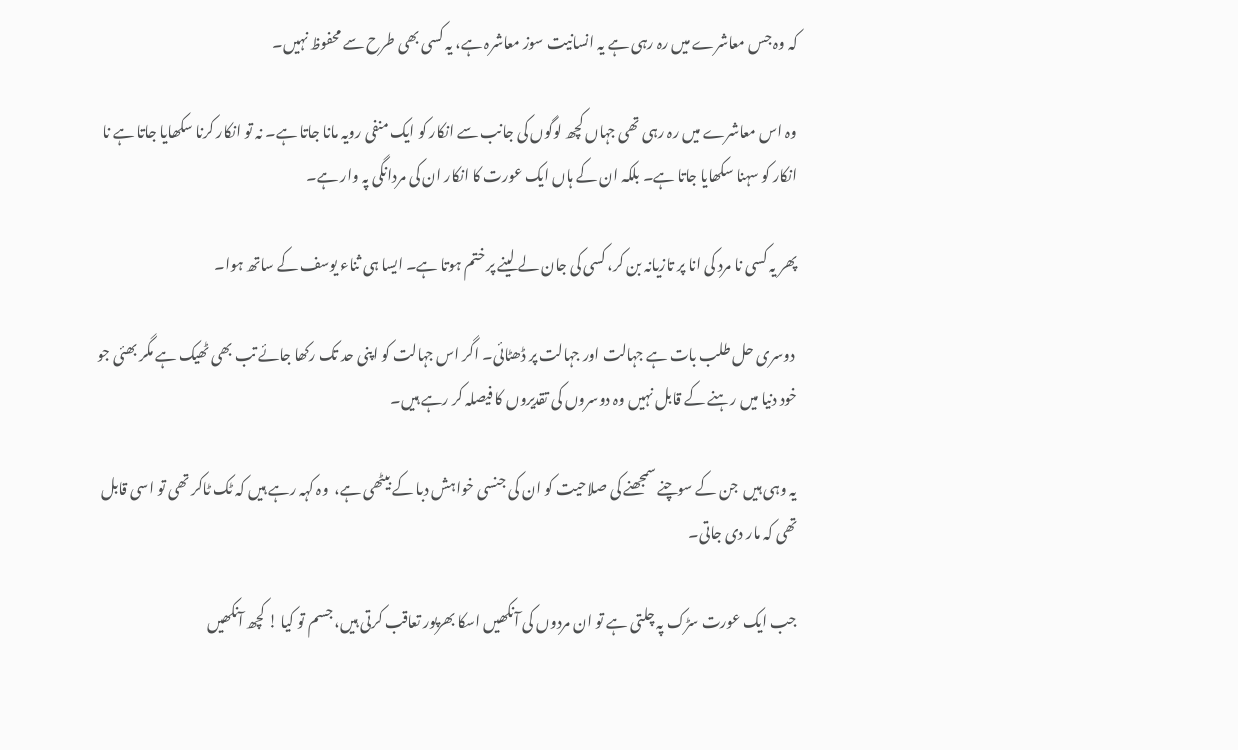کہ وہ جس معاشرے میں رہ رہی ہے یہ انسانیت سوز معاشرہ ہے، یہ کسی بھی طرح سے محفوظ نہیں۔

وہ اس معاشرے میں رہ رہی تھی جہاں کچھ لوگوں کی جانب سے انکار کو ایک منفی رویہ مانا جاتا ہے۔ نہ تو انکار کرنا سکھایا جاتا ہے نا انکار کو سہنا سکھایا جاتا ہے۔ بلکہ ان کے ہاں ایک عورت کا انکار ان کی مردانگی پہ وار ہے۔

پھر یہ کسی نا مرد کی انا پر تازیانہ بن کر، کسی کی جان لے لینے پر ختم ہوتا ہے۔ ایسا ہی ثناء یوسف کے ساتھ ہوا۔

 دوسری حل طلب بات ہے جہالت اور جہالت پر ڈھٹائی۔ اگر اس جہالت کو اپنی حد تک رکھا جائے تب بھی ٹھیک ہے مگر بھئی جو خود دنیا میں رہنے کے قابل نہیں وہ دوسروں کی تقدیروں کا فیصلہ کر رہے ہیں۔

یہ وہی ہیں  جن کے سوچنے سمجھنے کی صلاحیت کو ان کی جنسی خواہش دبا کے بیٹھی ہے،  وہ کہہ رہے ہیں کہ ٹک ٹاکر تھی تو اسی قابل تھی کہ مار دی جاتی۔

جب ایک عورت سڑک پہ چلتی ہے تو ان مردوں کی آنکھیں اسکا بھرپور تعاقب کرتی ہیں، جسم تو کیا ! کچھ آنکھیں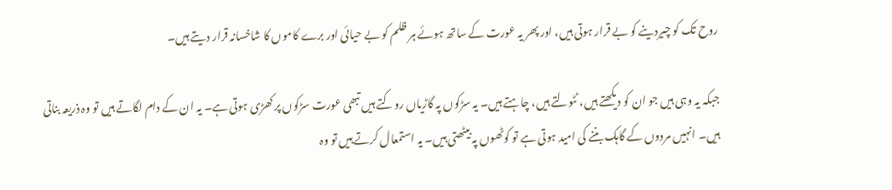روح تک کو چیردینے کو بے قرار ہوتی ہیں، اور پھر یہ عورت کے ساتھ ہوئے ہر ظلم کو بے حیائی اور برے کاموں کا شاخسانہ قرار دیتے ہیں۔

جبکہ یہ وہی ہیں جو ان کو دیکھتے ہیں، ٹٹولتے ہیں، چاہتے ہیں۔ یہ سڑکوں پہ گاڑیاں روکتے ہیں تبھی عورت سڑکوں پر کھڑی ہوتی ہے۔ یہ ان کے دام لگاتے ہیں تو وہ ذریعہ بناتی ہیں۔ انہیں مردوں کے گاہک بننے کی امید ہوتی ہے تو کوٹھوں پہ بیٹھتی ہیں۔ یہ استمعال کرتے ہیں تو وہ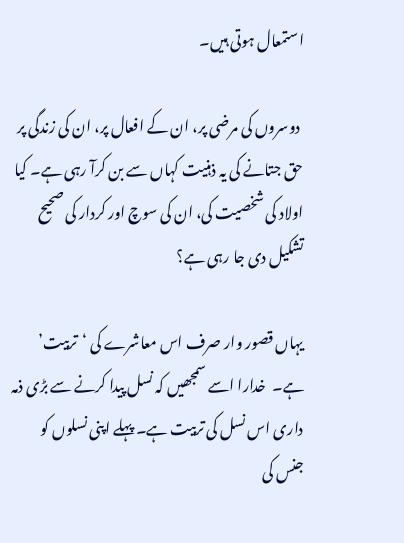استمعال ہوتی ہیں۔

 دوسروں کی مرضی پر، ان کے افعال پر، ان کی زندگی پر حق جتانے کی یہ ذہنیت کہاں سے بن کرآ رہی ہے۔ کیا اولاد کی شخصیت کی، ان کی سوچ اور کردار کی صحیح تشکیل دی جا رہی ہے؟

یہاں قصور وار صرف اس معاشرے کی ‘تربیت’ ہے۔  خدارا اسے سمجھیں کہ نسل پیدا کرنے سے بڑی ذمہ داری اس نسل کی تربیت ہے۔ پہلے اپنی نسلوں کو جنس کی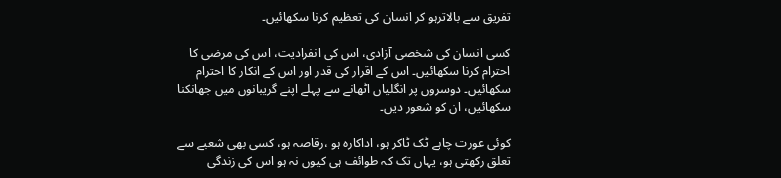تفریق سے بالاترہو کر انسان کی تعظیم کرنا سکھائیں۔

کسی انسان کی شخصی آزادی، اس کی انفرادیت، اس کی مرضی کا احترام کرنا سکھائیں۔ اس کے اقرار کی قدر اور اس کے انکار کا احترام سکھائیں۔ دوسروں پر انگلیاں اٹھانے سے پہلے اپنے گریبانوں میں جھانکنا سکھائیں، ان کو شعور دیں۔

کوئی عورت چاہے ٹک ٹاکر ہو، اداکارہ ہو ،رقاصہ ہو، کسی بھی شعبے سے تعلق رکھتی ہو، یہاں تک کہ طوائف ہی کیوں نہ ہو اس کی زندگی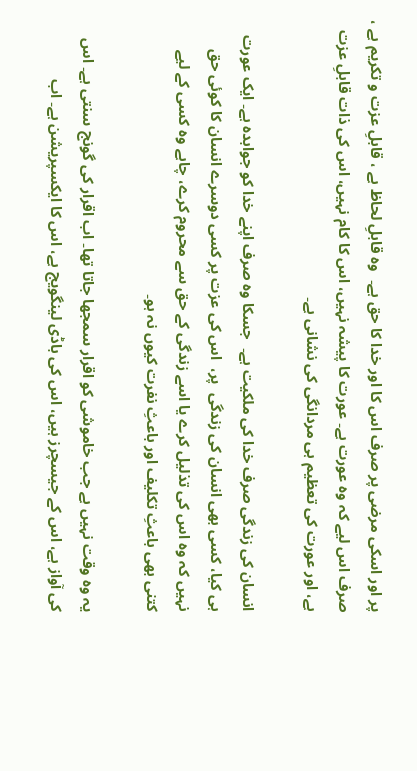پر اور اسکی مرضی پر صرف اس کا اور خدا کا حق ہے۔  وہ قابلِ لحاظ ہے ، قابلِ عزت و تکریم ہے ، صرف اس لیے کہ وہ عورت ہے۔ عورت کا پیشہ نہیں، اس کا کام نہیں، اس کی ذات قابلِ عزت ہے، اور عورت کی تعظیم ہی مردانگی کی نشانی ہے۔

انسان کی زندگی صرف خدا کی ملکیت ہے۔  جسکا وہ صرف اپنے خدا کو جوابدہ ہے۔ ایک عورت ہی کیا، کسی بھی انسان کی زندگی  پر،  اس کی عزت پر کسی دوسرے انسان کا کوئی حق نہیں کہ وہ اس کی تذلیل کرے یا اسے زندگی کے حق سے محروم کرے، چاہے وہ کسی کے لیے کتنی بھی باعثِ تکلیف اور باعثِ نفرت کیوں نہ ہو۔

یہ وہ وقت نہیں ہے جب خاموشی کو اقرار سمجھا جاتا تھا۔ اب اقرار کی گونج سنتی ہے۔ اس کی آواز ہے، اس کے جیسچرز ہیں، اس کی باڈی لینگویج ہے، اس کا ایکسپریشن ہے۔ اب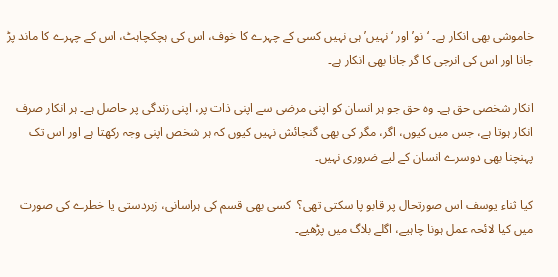خاموشی بھی انکار ہے۔ ‘نو’ اور ‘نہیں’ ہی نہیں کسی کے چہرے کا خوف، اس کی ہچکچاہٹ، اس کے چہرے کا ماند پڑ جانا اور اس کی انرجی کا گر جانا بھی انکار ہے۔

انکار شخصی حق ہے۔ وہ حق جو ہر انسان کو اپنی مرضی سے اپنی ذات پر، اپنی زندگی پر حاصل ہے۔ ہر انکار صرف انکار ہوتا ہے، جس میں کیوں، اگر، مگر کی بھی گنجائش نہیں کیوں کہ ہر شخص اپنی وجہ رکھتا ہے اور اس تک پہنچنا بھی دوسرے انسان کے لیے ضروری نہیں۔

کیا ثناء یوسف اس صورتحال پر قابو پا سکتی تھی؟  کسی بھی قسم کی ہراسانی، زبردستی یا خطرے کی صورت میں کیا لائحہ عمل ہونا چاہیے، اگلے بلاگ میں پڑھیے۔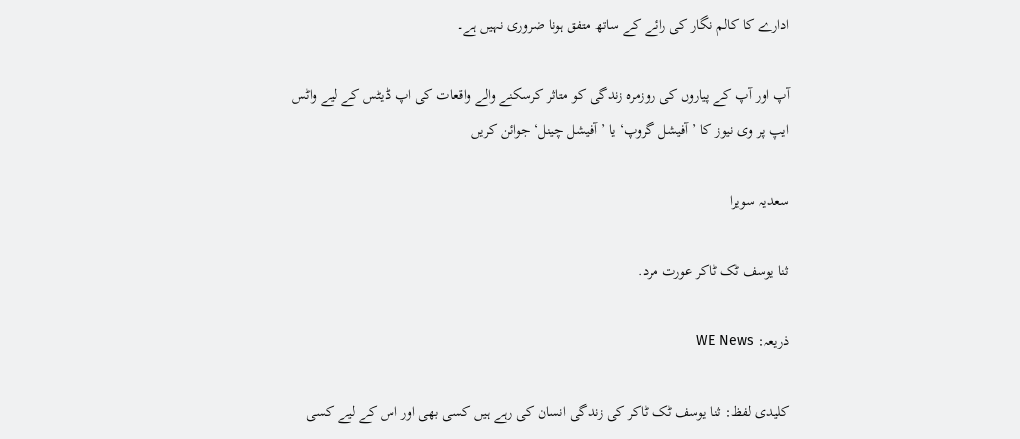ادارے کا کالم نگار کی رائے کے ساتھ متفق ہونا ضروری نہیں ہے۔

آپ اور آپ کے پیاروں کی روزمرہ زندگی کو متاثر کرسکنے والے واقعات کی اپ ڈیٹس کے لیے واٹس ایپ پر وی نیوز کا ’آفیشل گروپ‘ یا ’آفیشل چینل‘ جوائن کریں

سعدیہ سویرا

ثنا یوسف ٹک ٹاکر عورت مرد.

ذریعہ: WE News

کلیدی لفظ: ثنا یوسف ٹک ٹاکر کی زندگی انسان کی رہے ہیں کسی بھی اور اس کے لیے کسی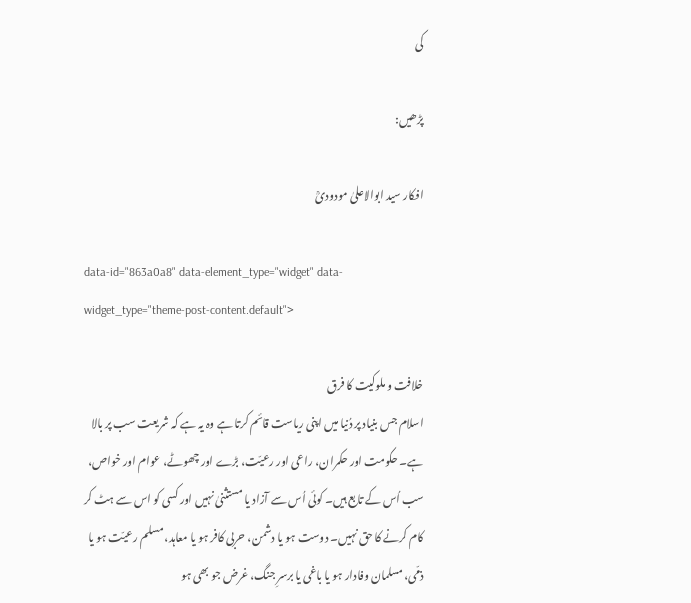کی

پڑھیں:

افکار سید ابوالاعلیٰ مودودیؒ

data-id="863a0a8" data-element_type="widget" data-widget_type="theme-post-content.default">

خلافت و ملوکیت کا فرق
اسلام جس بنیاد پر دُنیا میں اپنی ریاست قائم کرتا ہے وہ یہ ہے کہ شریعت سب پر بالا ہے۔ حکومت اور حکمران، راعی اور رعیّت، بڑے اور چھوٹے، عوام اور خواص، سب اُس کے تابع ہیں۔ کوئی اُس سے آزاد یا مستثنیٰ نہیں اور کسی کو اس سے ہٹ کر کام کرنے کا حق نہیں۔ دوست ہو یا دشمن، حربی کافر ہو یا معاہد، مسلم رعیّت ہو یا ذمّی، مسلمان وفادار ہو یا باغی یا برسرِ جنگ، غرض جو بھی ہو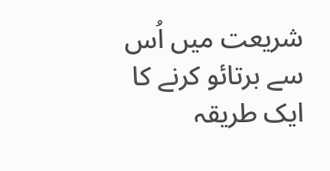شریعت میں اُس سے برتائو کرنے کا ایک طریقہ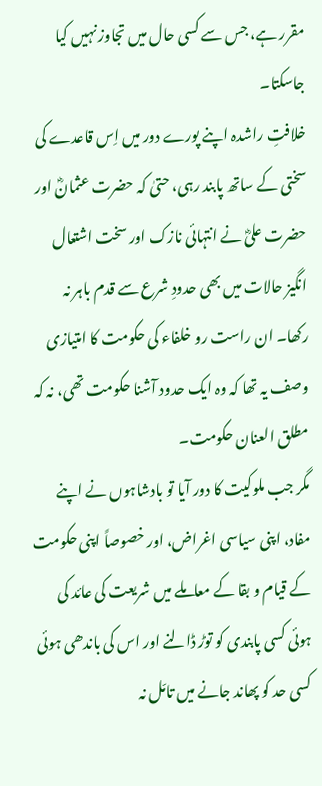مقرر ہے، جس سے کسی حال میں تجاوز نہیں کیا جاسکتا۔
خلافتِ راشدہ اپنے پورے دور میں اِس قاعدے کی سختی کے ساتھ پابند رہی، حتیٰ کہ حضرت عثمانؓ اور حضرت علیؓ نے انتہائی نازک اور سخت اشتعال انگیز حالات میں بھی حدودِ شرع سے قدم باہر نہ رکھا۔ ان راست رو خلفاء کی حکومت کا امتیازی وصف یہ تھا کہ وہ ایک حدود آشنا حکومت تھی، نہ کہ مطلق العنان حکومت۔
مگر جب ملوکیت کا دور آیا تو بادشاہوں نے اپنے مفاد، اپنی سیاسی اغراض، اور خصوصاً اپنی حکومت کے قیام و بقا کے معاملے میں شریعت کی عائد کی ہوئی کسی پابندی کو توڑ ڈالنے اور اس کی باندھی ہوئی کسی حد کو پھاند جانے میں تامّل نہ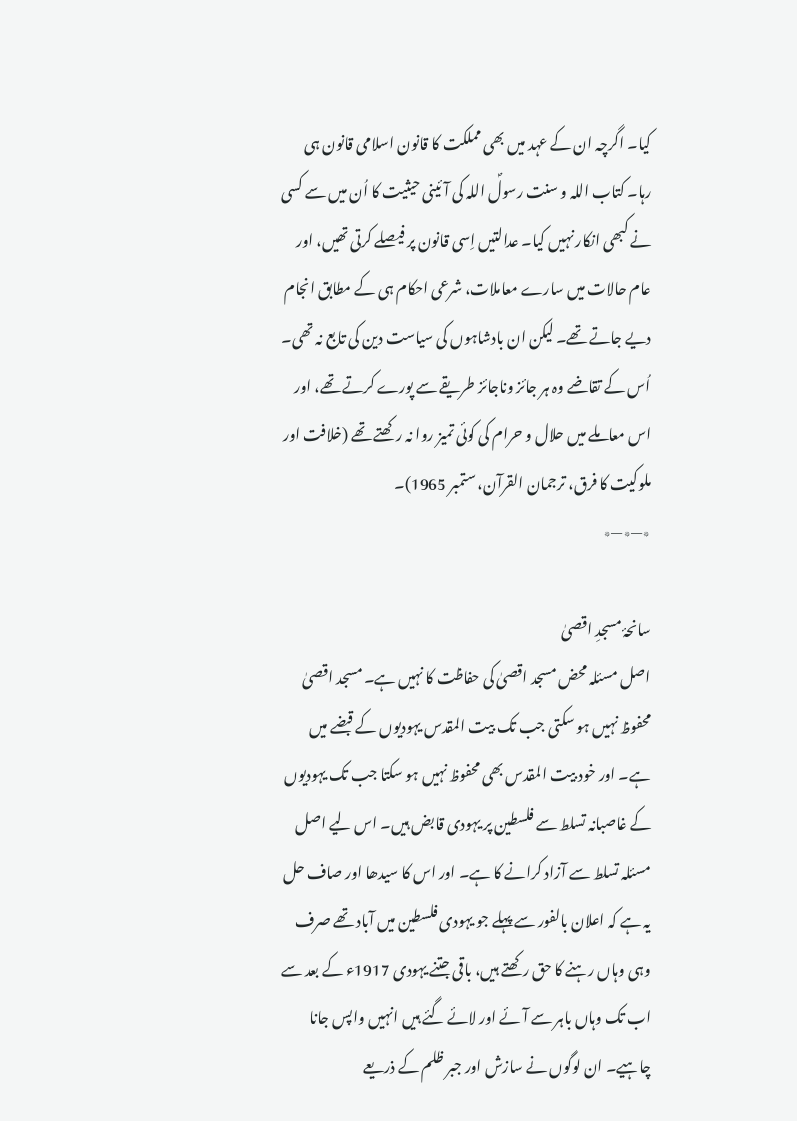کیا۔ اگرچہ ان کے عہد میں بھی مملکت کا قانون اسلامی قانون ہی رہا۔ کتاب اللہ و سنت رسولؐ اللہ کی آئینی حیثیت کا اُن میں سے کسی نے کبھی انکار نہیں کیا۔ عدالتیں اِسی قانون پر فیصلے کرتی تھیں، اور عام حالات میں سارے معاملات، شرعی احکام ہی کے مطابق انجام دیے جاتے تھے۔ لیکن ان بادشاہوں کی سیاست دین کی تابع نہ تھی۔ اُس کے تقاضے وہ ہر جائز وناجائز طریقے سے پورے کرتے تھے، اور اس معاملے میں حلال و حرام کی کوئی تمیز روا نہ رکھتے تھے (خلافت اور ملوکیت کا فرق، ترجمان القرآن، ستمبر 1965)۔
٭—٭—٭

سانحۂ مسجدِ اقصیٰ
اصل مسئلہ محض مسجد اقصیٰ کی حفاظت کا نہیں ہے۔ مسجد اقصیٰ محفوظ نہیں ہو سکتی جب تک بیت المقدس یہودیوں کے قبضے میں ہے۔ اور خود بیت المقدس بھی محفوظ نہیں ہو سکتا جب تک یہودیوں کے غاصبانہ تسلط سے فلسطین پر یہودی قابض ہیں۔ اس لیے اصل مسئلہ تسلط سے آزاد کرانے کا ہے۔ اور اس کا سیدھا اور صاف حل یہ ہے کہ اعلان بالفور سے پہلے جو یہودی فلسطین میں آباد تھے صرف وہی وہاں رہنے کا حق رکھتے ہیں، باقی جتنے یہودی 1917ء کے بعد سے اب تک وہاں باہر سے آئے اور لائے گئے ہیں انہیں واپس جانا چاہیے۔ ان لوگوں نے سازش اور جبر ظلم کے ذریعے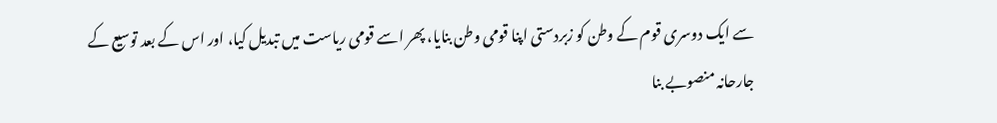سے ایک دوسری قوم کے وطن کو زبردستی اپنا قومی وطن بنایا، پھر اسے قومی ریاست میں تبدیل کیا، اور اس کے بعد توسیع کے جارحانہ منصوبے بنا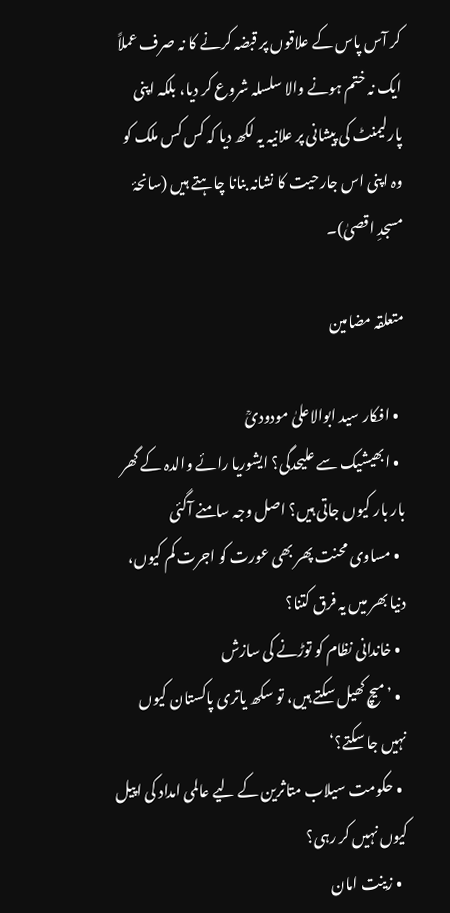کر آس پاس کے علاقوں پر قبضہ کرنے کا نہ صرف عملاً ایک نہ ختم ہونے والا سلسلہ شروع کر دیا، بلکہ اپنی پارلیمنٹ کی پیشانی پر علانیہ یہ لکھ دیا کہ کس کس ملک کو وہ اپنی اس جارحیت کا نشانہ بنانا چاہتے ہیں (سانحۂ مسجدِ اقصیٰ)۔

متعلقہ مضامین

  • افکار سید ابوالاعلیٰ مودودیؒ
  • ابھیشیک سے علیحدگی؟ ایشوریا رائے والدہ کے گھر بار بار کیوں جاتی ہیں؟ اصل وجہ سامنے آگئی
  • مساوی محنت پھر بھی عورت کو اجرت کم کیوں، دنیا بھر میں یہ فرق کتنا؟
  • خاندانی نظام کو توڑنے کی سازش
  • ’میچ کھیل سکتے ہیں، تو سکھ یاتری پاکستان کیوں نہیں جا سکتے؟‘
  • حکومت سیلاب متاثرین کے لیے عالمی امداد کی اپیل کیوں نہیں کر رہی؟
  • زینت امان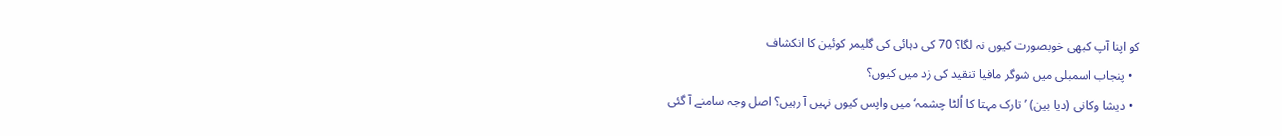کو اپنا آپ کبھی خوبصورت کیوں نہ لگا؟ 70 کی دہائی کی گلیمر کوئین کا انکشاف
  • پنجاب اسمبلی میں شوگر مافیا تنقید کی زد میں کیوں؟
  • دیشا وکانی (دیا بین) ’تارک مہتا کا اُلٹا چشمہ‘ میں واپس کیوں نہیں آ رہیں؟ اصل وجہ سامنے آ گئی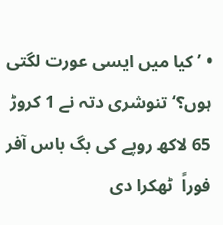• ’ کیا میں ایسی عورت لگتی ہوں؟‘ تنوشری دتہ نے 1 کروڑ 65 لاکھ روپے کی بگ باس آفر فوراً  ٹھکرا دی